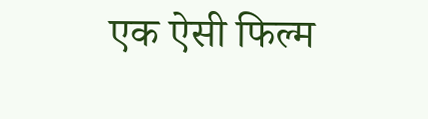एक ऐसी फिल्म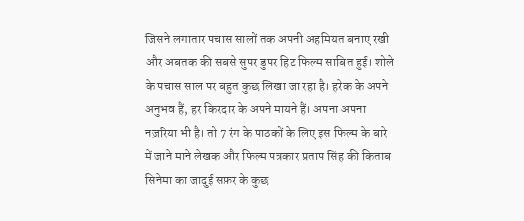जिसने लगातार पचास सालों तक अपनी अहमियत बनाए रखी और अबतक की सबसे सुपर डुपर हिट फिल्म साबित हुई। शोले के पचास साल पर बहुत कुछ लिखा जा रहा है। हरेक के अपने अनुभव हैं, हर किरदार के अपने मायने हैं। अपना अपना नज़रिया भी है। तो 7 रंग के पाठकों के लिए इस फिल्म के बारे में जाने माने लेखक और फिल्म पत्रकार प्रताप सिंह की किताब सिनेमा का जादुई सफ़र के कुछ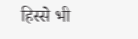हिस्से भी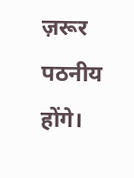ज़रूर पठनीय होंगे।